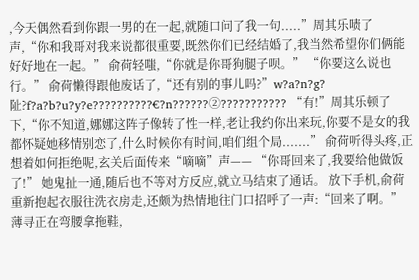,今天偶然看到你跟一男的在一起,就随口问了我一句.....”周其乐啧了声,“你和我哥对我来说都很重要,既然你们已经结婚了,我当然希望你们俩能好好地在一起。” 俞荷轻嗤,“你就是你哥狗腿子呗。” “你要这么说也行。” 俞荷懒得跟他废话了,“还有别的事儿吗?”w?a?n?g?阯?f?a?b?u?y?e??????????€?n??????②??????????? “有!”周其乐顿了下,“你不知道,娜娜这阵子像转了性一样,老让我约你出来玩,你要不是女的我都怀疑她移情别恋了,什么时候你有时间,咱们组个局.......” 俞荷听得头疼,正想着如何拒绝呢,玄关后面传来“嘀嘀”声—— “你哥回来了,我要给他做饭了!” 她鬼扯一通,随后也不等对方反应,就立马结束了通话。 放下手机,俞荷重新抱起衣服往洗衣房走,还颇为热情地往门口招呼了一声:“回来了啊。” 薄寻正在弯腰拿拖鞋,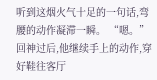听到这烟火气十足的一句话,弯腰的动作凝滞一瞬。 “嗯。” 回神过后,他继续手上的动作,穿好鞋往客厅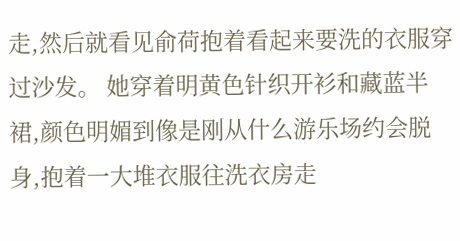走,然后就看见俞荷抱着看起来要洗的衣服穿过沙发。 她穿着明黄色针织开衫和藏蓝半裙,颜色明媚到像是刚从什么游乐场约会脱身,抱着一大堆衣服往洗衣房走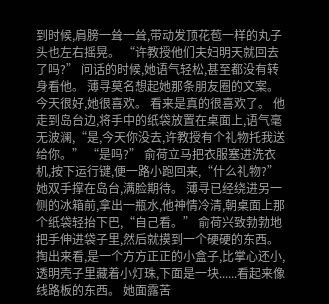到时候,肩膀一耸一耸,带动发顶花苞一样的丸子头也左右摇晃。 “许教授他们夫妇明天就回去了吗?” 问话的时候,她语气轻松,甚至都没有转身看他。 薄寻莫名想起她那条朋友圈的文案。 今天很好,她很喜欢。 看来是真的很喜欢了。 他走到岛台边,将手中的纸袋放置在桌面上,语气毫无波澜,“是,今天你没去,许教授有个礼物托我送给你。” “是吗?” 俞荷立马把衣服塞进洗衣机,按下运行键,便一路小跑回来,“什么礼物?” 她双手撑在岛台,满脸期待。 薄寻已经绕进另一侧的冰箱前,拿出一瓶水,他神情冷清,朝桌面上那个纸袋轻抬下巴,“自己看。” 俞荷兴致勃勃地把手伸进袋子里,然后就摸到一个硬硬的东西。 掏出来看,是一个方方正正的小盒子,比掌心还小,透明壳子里藏着小灯珠,下面是一块......看起来像线路板的东西。 她面露苦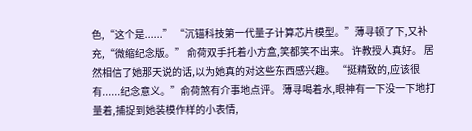色,“这个是......” “沉锚科技第一代量子计算芯片模型。”薄寻顿了下,又补充,“微缩纪念版。” 俞荷双手托着小方盒,笑都笑不出来。 许教授人真好。 居然相信了她那天说的话,以为她真的对这些东西感兴趣。 “挺精致的,应该很有......纪念意义。”俞荷煞有介事地点评。 薄寻喝着水,眼神有一下没一下地打量着,捕捉到她装模作样的小表情,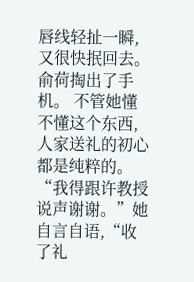唇线轻扯一瞬,又很快抿回去。 俞荷掏出了手机。 不管她懂不懂这个东西,人家送礼的初心都是纯粹的。 “我得跟许教授说声谢谢。”她自言自语,“收了礼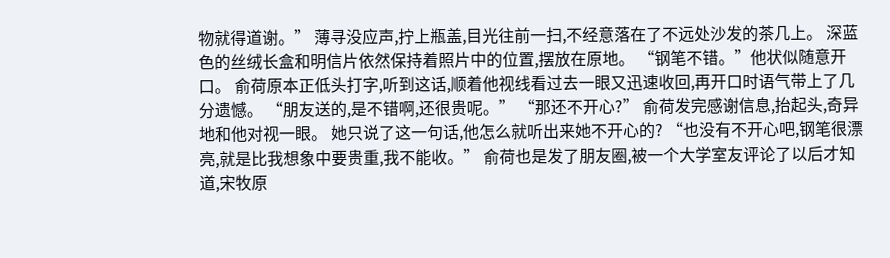物就得道谢。” 薄寻没应声,拧上瓶盖,目光往前一扫,不经意落在了不远处沙发的茶几上。 深蓝色的丝绒长盒和明信片依然保持着照片中的位置,摆放在原地。 “钢笔不错。”他状似随意开口。 俞荷原本正低头打字,听到这话,顺着他视线看过去一眼又迅速收回,再开口时语气带上了几分遗憾。 “朋友送的,是不错啊,还很贵呢。” “那还不开心?” 俞荷发完感谢信息,抬起头,奇异地和他对视一眼。 她只说了这一句话,他怎么就听出来她不开心的? “也没有不开心吧,钢笔很漂亮,就是比我想象中要贵重,我不能收。” 俞荷也是发了朋友圈,被一个大学室友评论了以后才知道,宋牧原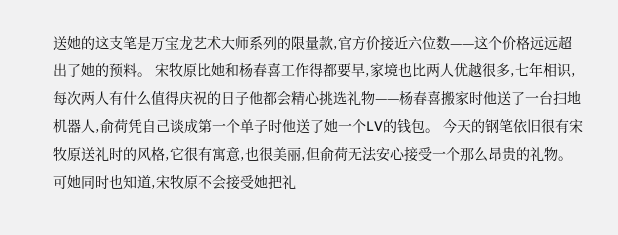送她的这支笔是万宝龙艺术大师系列的限量款,官方价接近六位数——这个价格远远超出了她的预料。 宋牧原比她和杨春喜工作得都要早,家境也比两人优越很多,七年相识,每次两人有什么值得庆祝的日子他都会精心挑选礼物——杨春喜搬家时他送了一台扫地机器人,俞荷凭自己谈成第一个单子时他送了她一个LV的钱包。 今天的钢笔依旧很有宋牧原送礼时的风格,它很有寓意,也很美丽,但俞荷无法安心接受一个那么昂贵的礼物。 可她同时也知道,宋牧原不会接受她把礼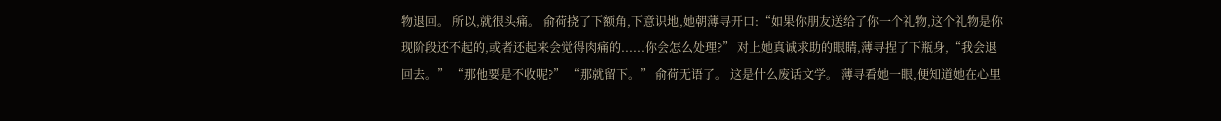物退回。 所以,就很头痛。 俞荷挠了下额角,下意识地,她朝薄寻开口:“如果你朋友送给了你一个礼物,这个礼物是你现阶段还不起的,或者还起来会觉得肉痛的......你会怎么处理?” 对上她真诚求助的眼睛,薄寻捏了下瓶身,“我会退回去。” “那他要是不收呢?” “那就留下。” 俞荷无语了。 这是什么废话文学。 薄寻看她一眼,便知道她在心里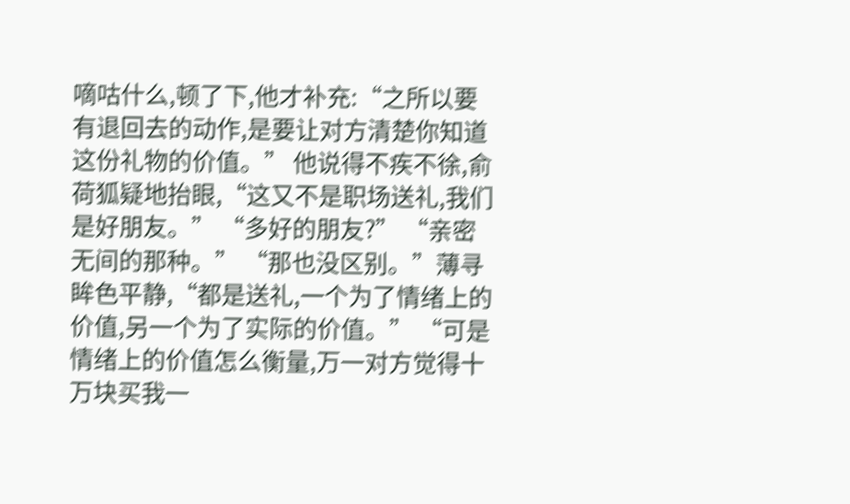嘀咕什么,顿了下,他才补充:“之所以要有退回去的动作,是要让对方清楚你知道这份礼物的价值。” 他说得不疾不徐,俞荷狐疑地抬眼,“这又不是职场送礼,我们是好朋友。” “多好的朋友?” “亲密无间的那种。” “那也没区别。”薄寻眸色平静,“都是送礼,一个为了情绪上的价值,另一个为了实际的价值。” “可是情绪上的价值怎么衡量,万一对方觉得十万块买我一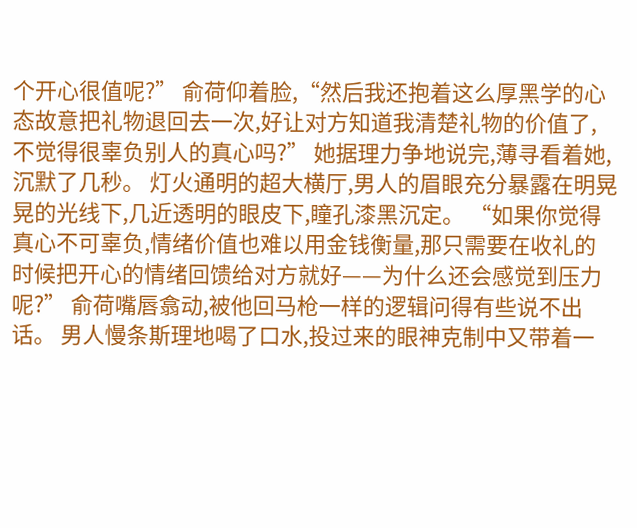个开心很值呢?” 俞荷仰着脸,“然后我还抱着这么厚黑学的心态故意把礼物退回去一次,好让对方知道我清楚礼物的价值了,不觉得很辜负别人的真心吗?” 她据理力争地说完,薄寻看着她,沉默了几秒。 灯火通明的超大横厅,男人的眉眼充分暴露在明晃晃的光线下,几近透明的眼皮下,瞳孔漆黑沉定。 “如果你觉得真心不可辜负,情绪价值也难以用金钱衡量,那只需要在收礼的时候把开心的情绪回馈给对方就好——为什么还会感觉到压力呢?” 俞荷嘴唇翕动,被他回马枪一样的逻辑问得有些说不出话。 男人慢条斯理地喝了口水,投过来的眼神克制中又带着一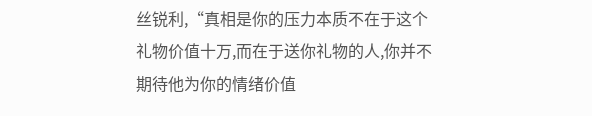丝锐利,“真相是你的压力本质不在于这个礼物价值十万,而在于送你礼物的人,你并不期待他为你的情绪价值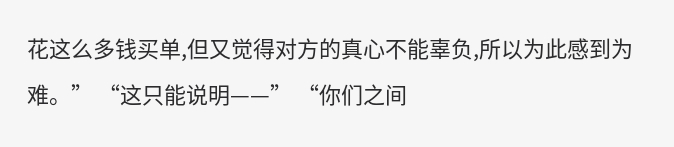花这么多钱买单,但又觉得对方的真心不能辜负,所以为此感到为难。” “这只能说明——” “你们之间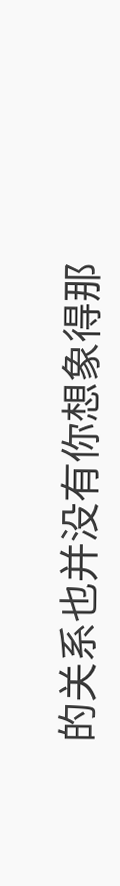的关系也并没有你想象得那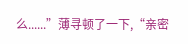么......”薄寻顿了一下,“亲密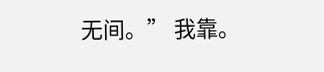无间。” 我靠。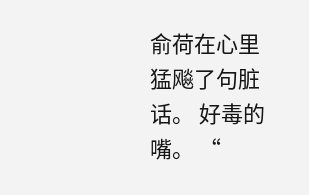俞荷在心里猛飚了句脏话。 好毒的嘴。 “